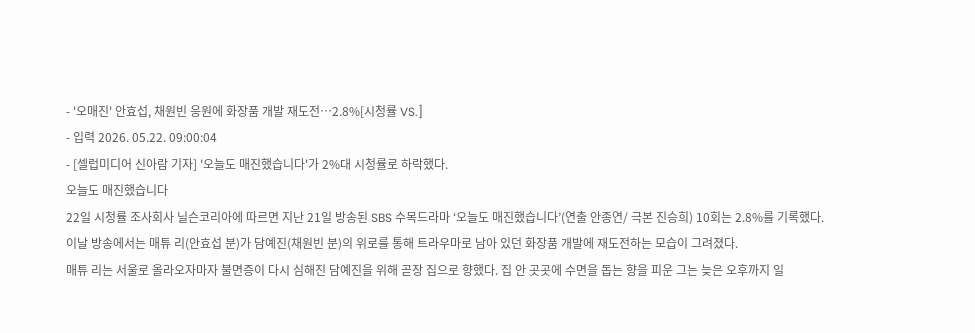- '오매진' 안효섭, 채원빈 응원에 화장품 개발 재도전…2.8%[시청률 VS.]
- 입력 2026. 05.22. 09:00:04
- [셀럽미디어 신아람 기자] '오늘도 매진했습니다'가 2%대 시청률로 하락했다.
오늘도 매진했습니다
22일 시청률 조사회사 닐슨코리아에 따르면 지난 21일 방송된 SBS 수목드라마 ‘오늘도 매진했습니다’(연출 안종연/ 극본 진승희) 10회는 2.8%를 기록했다.
이날 방송에서는 매튜 리(안효섭 분)가 담예진(채원빈 분)의 위로를 통해 트라우마로 남아 있던 화장품 개발에 재도전하는 모습이 그려졌다.
매튜 리는 서울로 올라오자마자 불면증이 다시 심해진 담예진을 위해 곧장 집으로 향했다. 집 안 곳곳에 수면을 돕는 향을 피운 그는 늦은 오후까지 일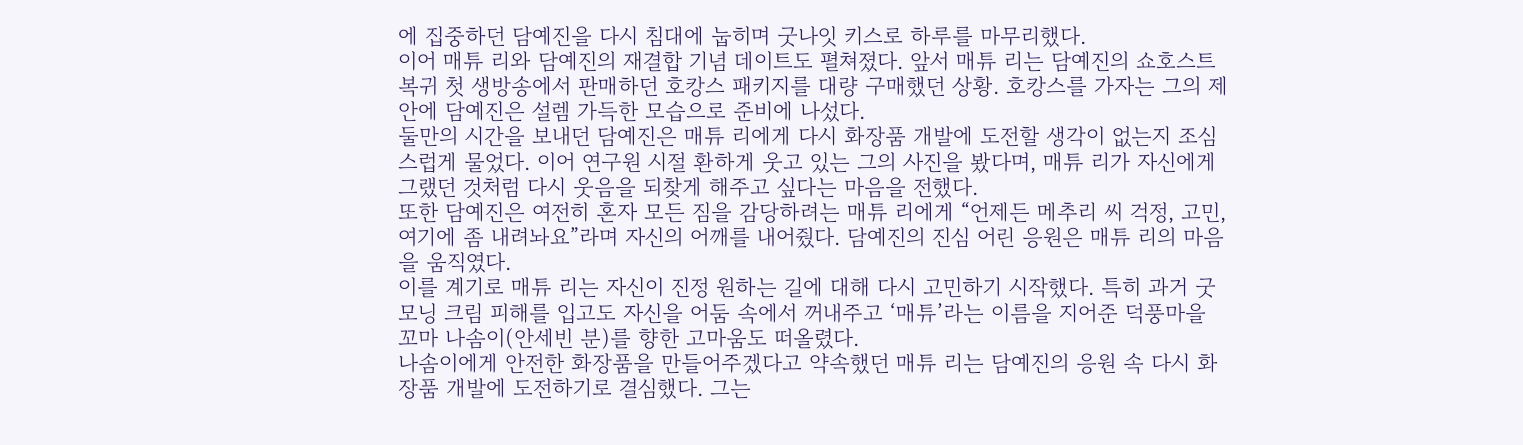에 집중하던 담예진을 다시 침대에 눕히며 굿나잇 키스로 하루를 마무리했다.
이어 매튜 리와 담예진의 재결합 기념 데이트도 펼쳐졌다. 앞서 매튜 리는 담예진의 쇼호스트 복귀 첫 생방송에서 판매하던 호캉스 패키지를 대량 구매했던 상황. 호캉스를 가자는 그의 제안에 담예진은 설렘 가득한 모습으로 준비에 나섰다.
둘만의 시간을 보내던 담예진은 매튜 리에게 다시 화장품 개발에 도전할 생각이 없는지 조심스럽게 물었다. 이어 연구원 시절 환하게 웃고 있는 그의 사진을 봤다며, 매튜 리가 자신에게 그랬던 것처럼 다시 웃음을 되찾게 해주고 싶다는 마음을 전했다.
또한 담예진은 여전히 혼자 모든 짐을 감당하려는 매튜 리에게 “언제든 메추리 씨 걱정, 고민, 여기에 좀 내려놔요”라며 자신의 어깨를 내어줬다. 담예진의 진심 어린 응원은 매튜 리의 마음을 움직였다.
이를 계기로 매튜 리는 자신이 진정 원하는 길에 대해 다시 고민하기 시작했다. 특히 과거 굿모닝 크림 피해를 입고도 자신을 어둠 속에서 꺼내주고 ‘매튜’라는 이름을 지어준 덕풍마을 꼬마 나솜이(안세빈 분)를 향한 고마움도 떠올렸다.
나솜이에게 안전한 화장품을 만들어주겠다고 약속했던 매튜 리는 담예진의 응원 속 다시 화장품 개발에 도전하기로 결심했다. 그는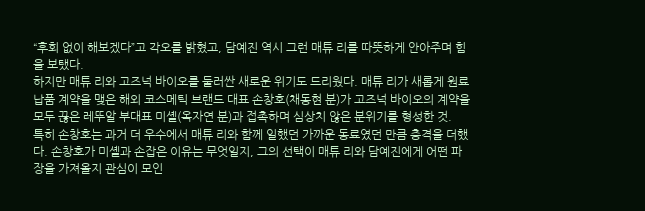“후회 없이 해보겠다”고 각오를 밝혔고, 담예진 역시 그런 매튜 리를 따뜻하게 안아주며 힘을 보탰다.
하지만 매튜 리와 고즈넉 바이오를 둘러싼 새로운 위기도 드리웠다. 매튜 리가 새롭게 원료 납품 계약을 맺은 해외 코스메틱 브랜드 대표 손창호(채동현 분)가 고즈넉 바이오의 계약을 모두 끊은 레뚜알 부대표 미셸(옥자연 분)과 접촉하며 심상치 않은 분위기를 형성한 것.
특히 손창호는 과거 더 우수에서 매튜 리와 함께 일했던 가까운 동료였던 만큼 충격을 더했다. 손창호가 미셸과 손잡은 이유는 무엇일지, 그의 선택이 매튜 리와 담예진에게 어떤 파장을 가져올지 관심이 모인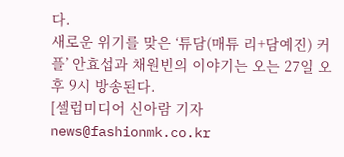다.
새로운 위기를 맞은 ‘튜담(매튜 리+담예진) 커플’ 안효섭과 채원빈의 이야기는 오는 27일 오후 9시 방송된다.
[셀럽미디어 신아람 기자 news@fashionmk.co.kr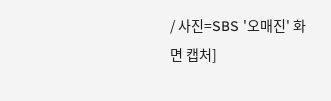/ 사진=SBS '오매진' 화면 캡처]